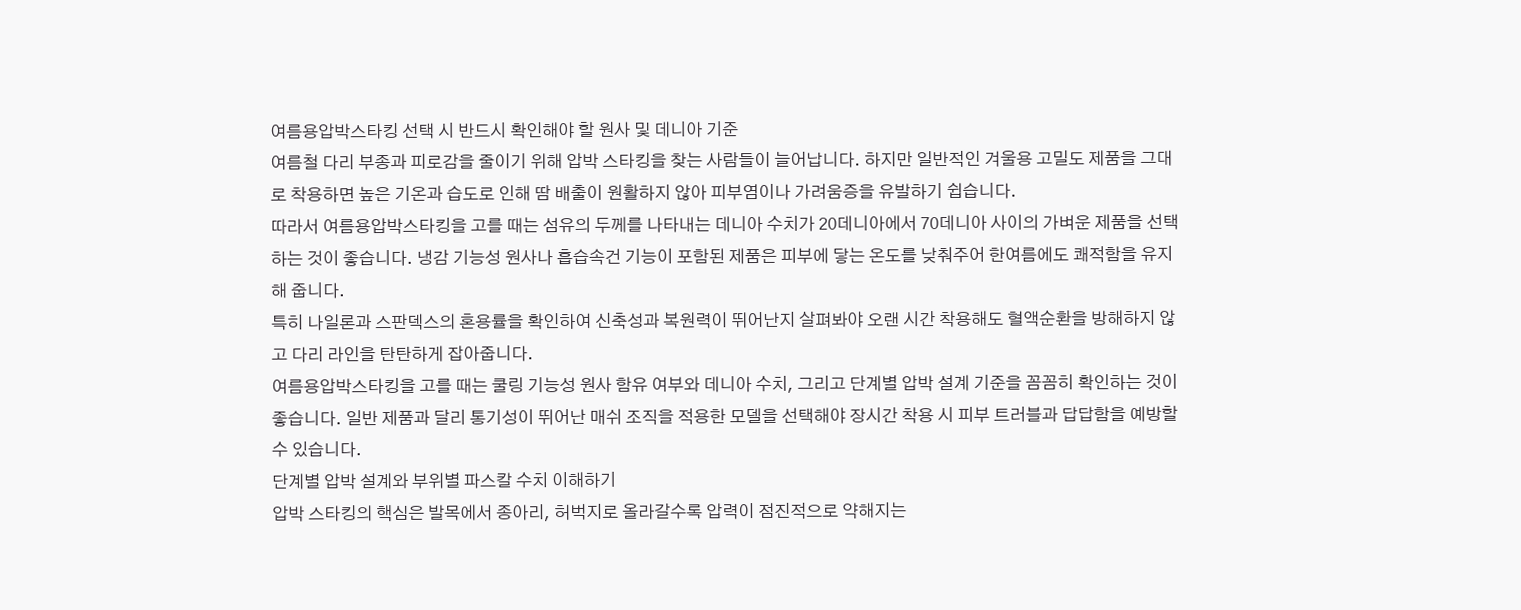여름용압박스타킹 선택 시 반드시 확인해야 할 원사 및 데니아 기준
여름철 다리 부종과 피로감을 줄이기 위해 압박 스타킹을 찾는 사람들이 늘어납니다. 하지만 일반적인 겨울용 고밀도 제품을 그대로 착용하면 높은 기온과 습도로 인해 땀 배출이 원활하지 않아 피부염이나 가려움증을 유발하기 쉽습니다.
따라서 여름용압박스타킹을 고를 때는 섬유의 두께를 나타내는 데니아 수치가 20데니아에서 70데니아 사이의 가벼운 제품을 선택하는 것이 좋습니다. 냉감 기능성 원사나 흡습속건 기능이 포함된 제품은 피부에 닿는 온도를 낮춰주어 한여름에도 쾌적함을 유지해 줍니다.
특히 나일론과 스판덱스의 혼용률을 확인하여 신축성과 복원력이 뛰어난지 살펴봐야 오랜 시간 착용해도 혈액순환을 방해하지 않고 다리 라인을 탄탄하게 잡아줍니다.
여름용압박스타킹을 고를 때는 쿨링 기능성 원사 함유 여부와 데니아 수치, 그리고 단계별 압박 설계 기준을 꼼꼼히 확인하는 것이 좋습니다. 일반 제품과 달리 통기성이 뛰어난 매쉬 조직을 적용한 모델을 선택해야 장시간 착용 시 피부 트러블과 답답함을 예방할 수 있습니다.
단계별 압박 설계와 부위별 파스칼 수치 이해하기
압박 스타킹의 핵심은 발목에서 종아리, 허벅지로 올라갈수록 압력이 점진적으로 약해지는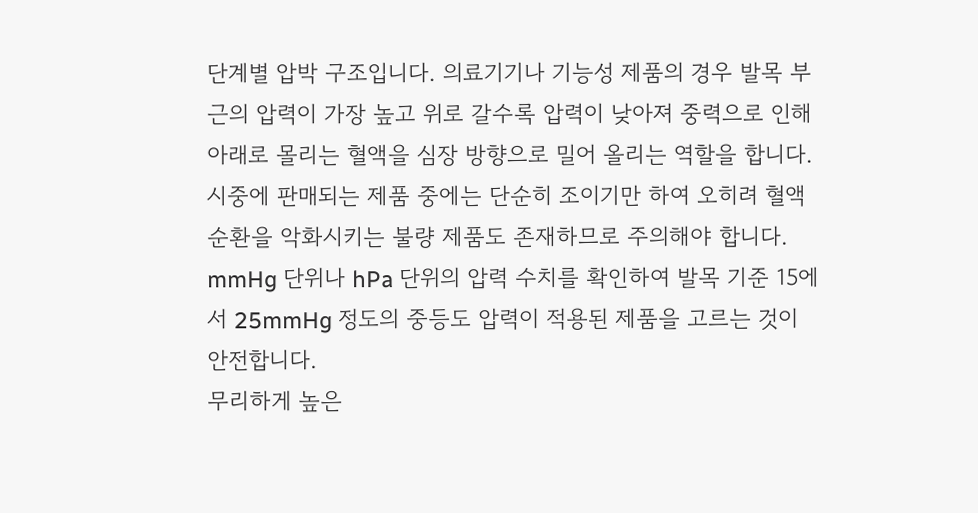단계별 압박 구조입니다. 의료기기나 기능성 제품의 경우 발목 부근의 압력이 가장 높고 위로 갈수록 압력이 낮아져 중력으로 인해 아래로 몰리는 혈액을 심장 방향으로 밀어 올리는 역할을 합니다.
시중에 판매되는 제품 중에는 단순히 조이기만 하여 오히려 혈액순환을 악화시키는 불량 제품도 존재하므로 주의해야 합니다. mmHg 단위나 hPa 단위의 압력 수치를 확인하여 발목 기준 15에서 25mmHg 정도의 중등도 압력이 적용된 제품을 고르는 것이 안전합니다.
무리하게 높은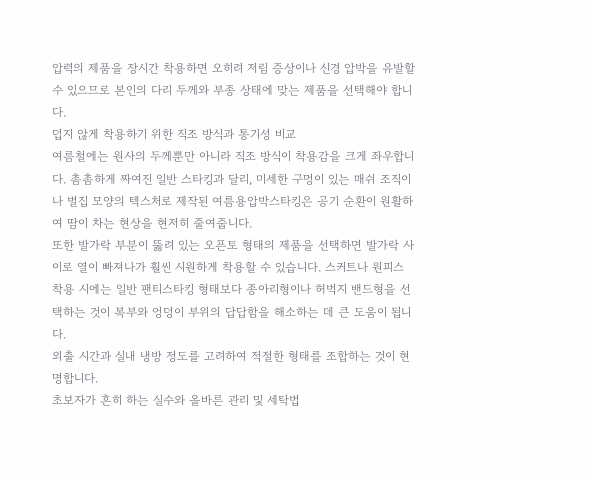압력의 제품을 장시간 착용하면 오히려 저림 증상이나 신경 압박을 유발할 수 있으므로 본인의 다리 두께와 부종 상태에 맞는 제품을 선택해야 합니다.
덥지 않게 착용하기 위한 직조 방식과 통기성 비교
여름철에는 원사의 두께뿐만 아니라 직조 방식이 착용감을 크게 좌우합니다. 촘촘하게 짜여진 일반 스타킹과 달리, 미세한 구멍이 있는 매쉬 조직이나 벌집 모양의 텍스처로 제작된 여름용압박스타킹은 공기 순환이 원활하여 땀이 차는 현상을 현저히 줄여줍니다.
또한 발가락 부분이 뚫려 있는 오픈토 형태의 제품을 선택하면 발가락 사이로 열이 빠져나가 훨씬 시원하게 착용할 수 있습니다. 스커트나 원피스 착용 시에는 일반 팬티스타킹 형태보다 종아리형이나 허벅지 밴드형을 선택하는 것이 복부와 엉덩이 부위의 답답함을 해소하는 데 큰 도움이 됩니다.
외출 시간과 실내 냉방 정도를 고려하여 적절한 형태를 조합하는 것이 현명합니다.
초보자가 흔히 하는 실수와 올바른 관리 및 세탁법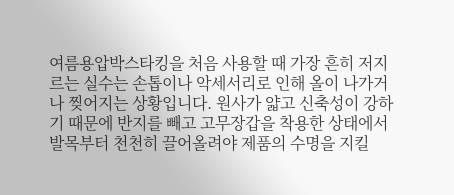여름용압박스타킹을 처음 사용할 때 가장 흔히 저지르는 실수는 손톱이나 악세서리로 인해 올이 나가거나 찢어지는 상황입니다. 원사가 얇고 신축성이 강하기 때문에 반지를 빼고 고무장갑을 착용한 상태에서 발목부터 천천히 끌어올려야 제품의 수명을 지킬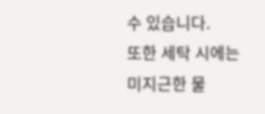수 있습니다.
또한 세탁 시에는 미지근한 물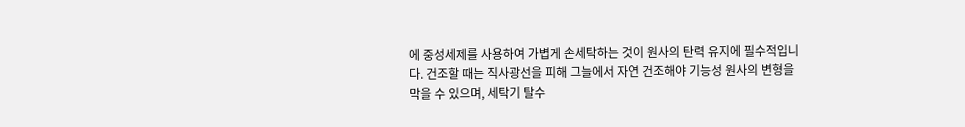에 중성세제를 사용하여 가볍게 손세탁하는 것이 원사의 탄력 유지에 필수적입니다. 건조할 때는 직사광선을 피해 그늘에서 자연 건조해야 기능성 원사의 변형을 막을 수 있으며, 세탁기 탈수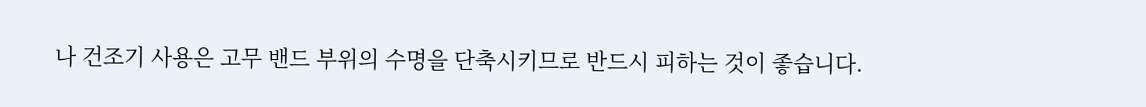나 건조기 사용은 고무 밴드 부위의 수명을 단축시키므로 반드시 피하는 것이 좋습니다.